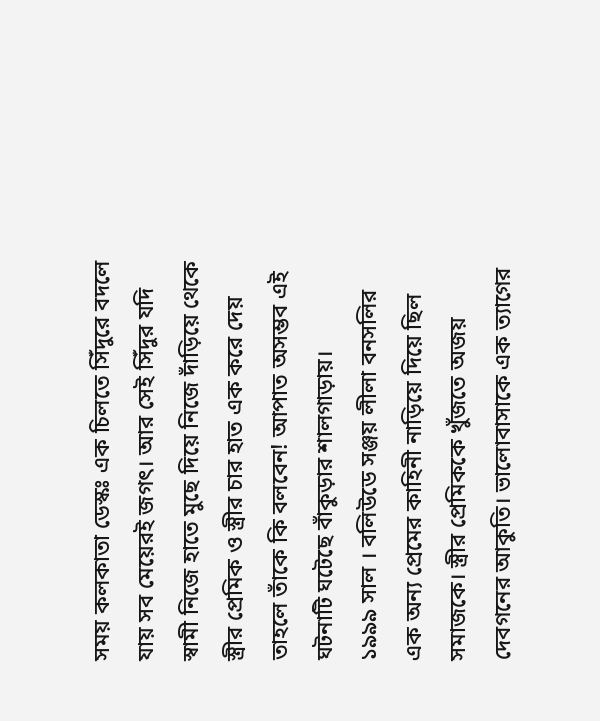সময় কলকাতা ডেস্কঃ এক চিলতে সিঁদুরে বদলে যায় সব মেয়েরই জগৎ। আর সেই সিঁদুর যদি স্বামী নিজে হাতে মুছে দিয়ে নিজে দাঁড়িয়ে থেকে স্ত্রীর প্রেমিক ও স্ত্রীর চার হাত এক করে দেয় তাহলে তাঁকে কি বলবেন! আপাত অসম্ভব এই ঘটনাটি ঘটেছে বাঁকুড়ার শালগাড়ায়।
১৯৯৯ সাল । বলিউডে সঞ্জয় লীলা বনসলির এক অন্য প্রেমের কাহিনী নাড়িয়ে দিয়ে ছিল সমাজকে। স্ত্রীর প্রেমিককে খুঁজতে অজয় দেবগনের আকুতি। ভালোবাসাকে এক ত্যাগের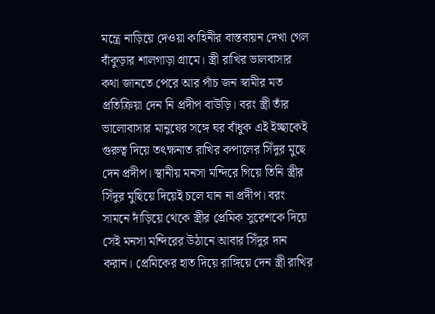মন্ত্রে নাড়িয়ে দেওয়া কাহিনীর বাস্তবায়ন দেখা গেল বাঁকুড়ার শালগাড়া গ্রামে। স্ত্রী রাখির ভালবাসার কথা জানতে পেরে আর পাঁচ জন স্বামীর মত প্রতিক্রিয়া দেন নি প্রদীপ বাউড়ি। বরং স্ত্রী তাঁর ভালোবাসার মানুষের সঙ্গে ঘর বাঁধুক এই ইচ্ছাকেই গুরুত্ব দিয়ে তৎক্ষনাত রাখির কপালের সিঁদুর মুছে দেন প্রদীপ। স্থানীয় মনসা মন্দিরে গিয়ে তিনি স্ত্রীর সিঁদুর মুছিয়ে দিয়েই চলে যান না প্রদীপ। বরং সামনে দাঁড়িয়ে থেকে স্ত্রীর প্রেমিক সুরেশকে দিয়ে সেই মনসা মন্দিরের উঠানে আবার সিঁদুর দান করান। প্রেমিকের হাত দিয়ে রাঙ্গিয়ে দেন স্ত্রী রাখির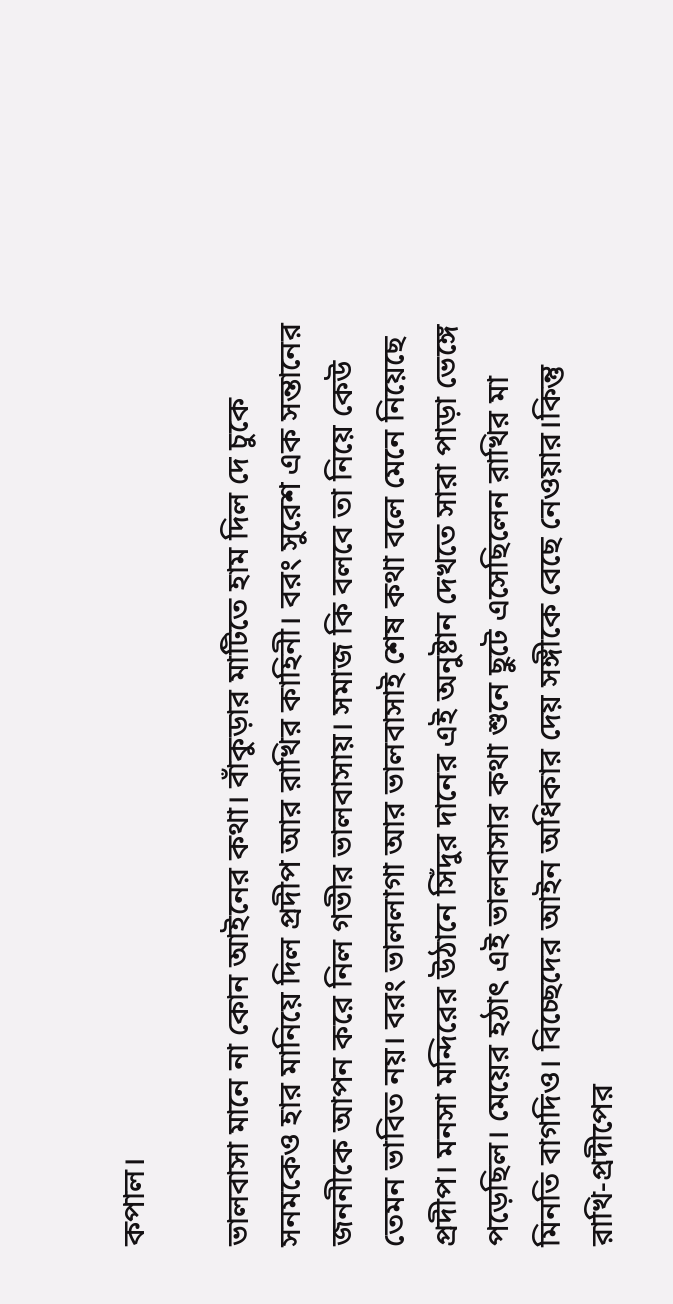কপাল।

ভালবাসা মানে না কোন আইনের কথা। বাঁকুড়ার মাটিতে হাম দিল দে চুকে সনমকেও হার মানিয়ে দিল প্রদীপ আর রাখির কাহিনী। বরং সুরেশ এক সন্তানের জননীকে আপন করে নিল গভীর ভালবাসায়। সমাজ কি বলবে তা নিয়ে কেউ তেমন ভাবিত নয়। বরং ভাললাগা আর ভালবাসাই শেষ কথা বলে মেনে নিয়েছে প্রদীপ। মনসা মন্দিরের উঠানে সিঁদুর দানের এই অনুষ্টান দেখতে সারা পাড়া ভেঙ্গে পড়েছিল। মেয়ের হঠাৎ এই ভালবাসার কথা শুনে ছুটে এসেছিলেন রাখির মা মিনতি বাগদিও। বিচ্ছেদের আইন অধিকার দেয় সঙ্গীকে বেছে নেওয়ার।কিন্তু রাখি-প্রদীপের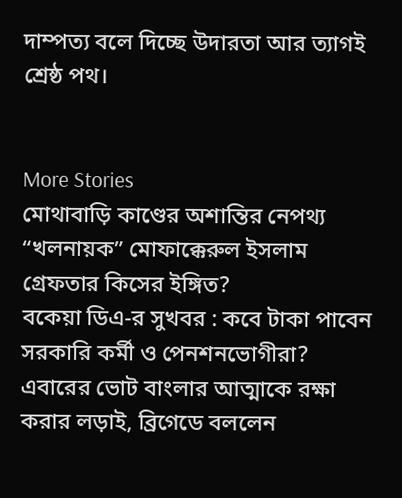দাম্পত্য বলে দিচ্ছে উদারতা আর ত্যাগই শ্রেষ্ঠ পথ।


More Stories
মোথাবাড়ি কাণ্ডের অশান্তির নেপথ্য “খলনায়ক” মোফাক্কেরুল ইসলাম গ্রেফতার কিসের ইঙ্গিত?
বকেয়া ডিএ-র সুখবর : কবে টাকা পাবেন সরকারি কর্মী ও পেনশনভোগীরা?
এবারের ভোট বাংলার আত্মাকে রক্ষা করার লড়াই, ব্রিগেডে বললেন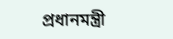প্রধানমন্ত্রী